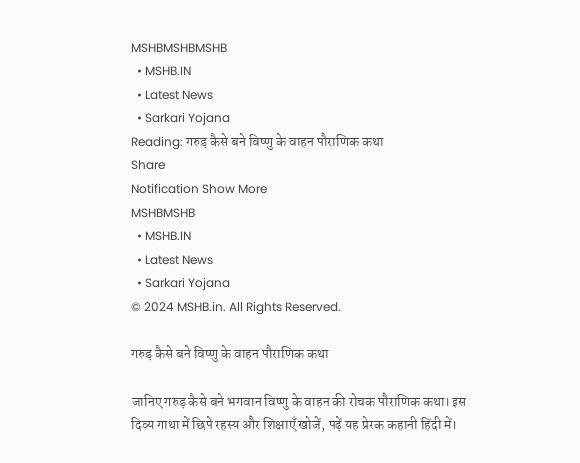MSHBMSHBMSHB
  • MSHB.IN
  • Latest News
  • Sarkari Yojana
Reading: गरुड़ कैसे बने विष्णु के वाहन पौराणिक कथा
Share
Notification Show More
MSHBMSHB
  • MSHB.IN
  • Latest News
  • Sarkari Yojana
© 2024 MSHB.in. All Rights Reserved.

गरुड़ कैसे बने विष्णु के वाहन पौराणिक कथा

जानिए गरुड़ कैसे बने भगवान विष्णु के वाहन की रोचक पौराणिक कथा। इस दिव्य गाथा में छिपे रहस्य और शिक्षाएँ खोजें, पढ़ें यह प्रेरक कहानी हिंदी में।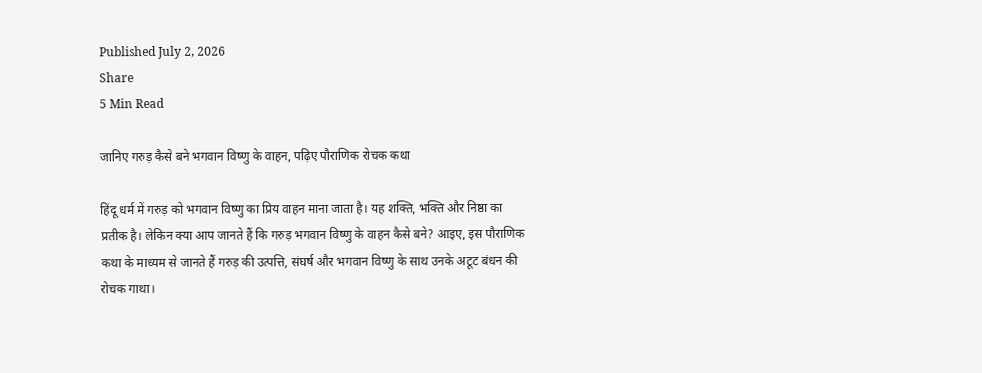Published July 2, 2026
Share
5 Min Read

जानिए गरुड़ कैसे बने भगवान विष्णु के वाहन, पढ़िए पौराणिक रोचक कथा

हिंदू धर्म में गरुड़ को भगवान विष्णु का प्रिय वाहन माना जाता है। यह शक्ति, भक्ति और निष्ठा का प्रतीक है। लेकिन क्या आप जानते हैं कि गरुड़ भगवान विष्णु के वाहन कैसे बने? आइए, इस पौराणिक कथा के माध्यम से जानते हैं गरुड़ की उत्पत्ति, संघर्ष और भगवान विष्णु के साथ उनके अटूट बंधन की रोचक गाथा।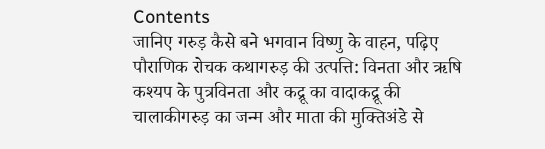Contents
जानिए गरुड़ कैसे बने भगवान विष्णु के वाहन, पढ़िए पौराणिक रोचक कथागरुड़ की उत्पत्ति: विनता और ऋषि कश्यप के पुत्रविनता और कद्रू का वादाकद्रू की चालाकीगरुड़ का जन्म और माता की मुक्तिअंडे से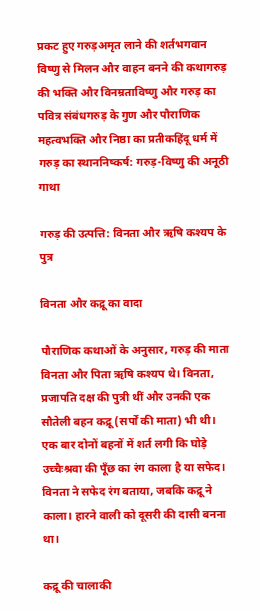प्रकट हुए गरुड़अमृत लाने की शर्तभगवान विष्णु से मिलन और वाहन बनने की कथागरुड़ की भक्ति और विनम्रताविष्णु और गरुड़ का पवित्र संबंधगरुड़ के गुण और पौराणिक महत्वभक्ति और निष्ठा का प्रतीकहिंदू धर्म में गरुड़ का स्थाननिष्कर्ष: गरुड़-विष्णु की अनूठी गाथा

गरुड़ की उत्पत्ति: विनता और ऋषि कश्यप के पुत्र

विनता और कद्रू का वादा

पौराणिक कथाओं के अनुसार, गरुड़ की माता विनता और पिता ऋषि कश्यप थे। विनता, प्रजापति दक्ष की पुत्री थीं और उनकी एक सौतेली बहन कद्रू (सर्पों की माता) भी थी। एक बार दोनों बहनों में शर्त लगी कि घोड़े उच्चैःश्रवा की पूँछ का रंग काला है या सफेद। विनता ने सफेद रंग बताया, जबकि कद्रू ने काला। हारने वाली को दूसरी की दासी बनना था।

कद्रू की चालाकी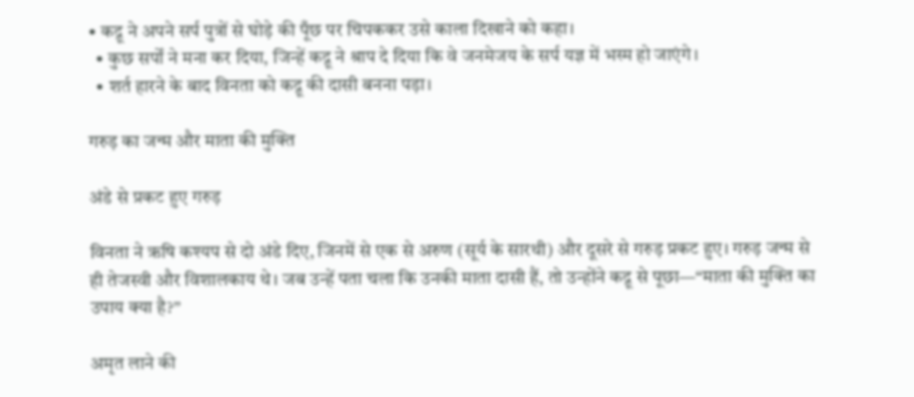• कद्रू ने अपने सर्प पुत्रों से घोड़े की पूँछ पर चिपककर उसे काला दिखाने को कहा।
  • कुछ सर्पों ने मना कर दिया, जिन्हें कद्रू ने श्राप दे दिया कि वे जनमेजय के सर्प यज्ञ में भस्म हो जाएंगे।
  • शर्त हारने के बाद विनता को कद्रू की दासी बनना पड़ा।

गरुड़ का जन्म और माता की मुक्ति

अंडे से प्रकट हुए गरुड़

विनता ने ऋषि कश्यप से दो अंडे दिए, जिनमें से एक से अरुण (सूर्य के सारथी) और दूसरे से गरुड़ प्रकट हुए। गरुड़ जन्म से ही तेजस्वी और विशालकाय थे। जब उन्हें पता चला कि उनकी माता दासी हैं, तो उन्होंने कद्रू से पूछा—“माता की मुक्ति का उपाय क्या है?”

अमृत लाने की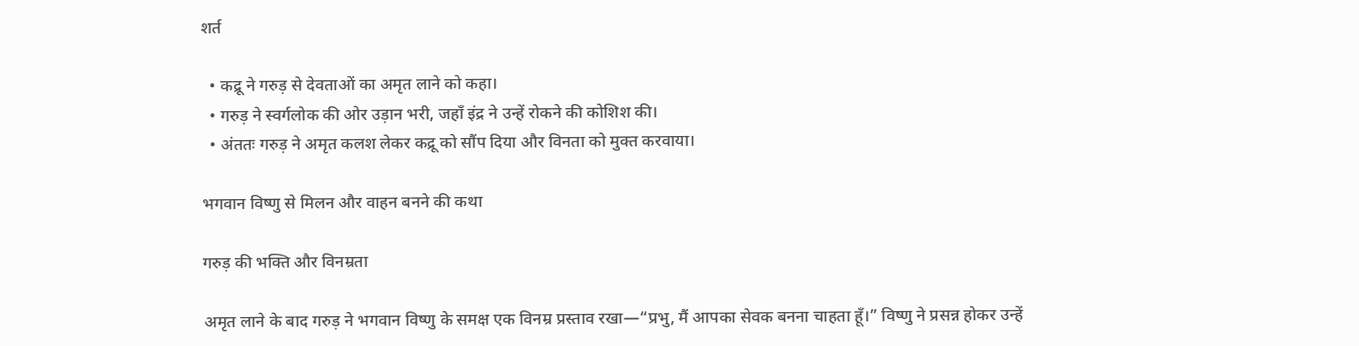शर्त

  • कद्रू ने गरुड़ से देवताओं का अमृत लाने को कहा।
  • गरुड़ ने स्वर्गलोक की ओर उड़ान भरी, जहाँ इंद्र ने उन्हें रोकने की कोशिश की।
  • अंततः गरुड़ ने अमृत कलश लेकर कद्रू को सौंप दिया और विनता को मुक्त करवाया।

भगवान विष्णु से मिलन और वाहन बनने की कथा

गरुड़ की भक्ति और विनम्रता

अमृत लाने के बाद गरुड़ ने भगवान विष्णु के समक्ष एक विनम्र प्रस्ताव रखा—“प्रभु, मैं आपका सेवक बनना चाहता हूँ।” विष्णु ने प्रसन्न होकर उन्हें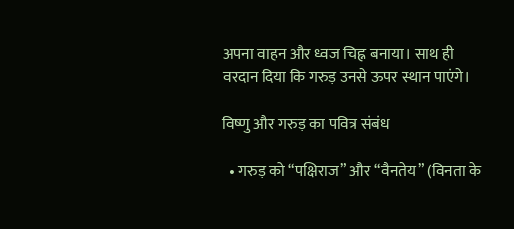अपना वाहन और ध्वज चिह्न बनाया। साथ ही वरदान दिया कि गरुड़ उनसे ऊपर स्थान पाएंगे।

विष्णु और गरुड़ का पवित्र संबंध

  • गरुड़ को “पक्षिराज” और “वैनतेय” (विनता के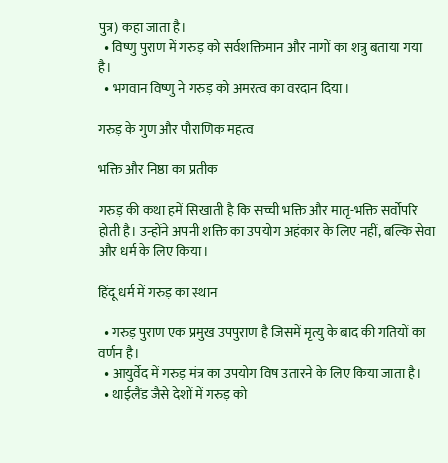पुत्र) कहा जाता है।
  • विष्णु पुराण में गरुड़ को सर्वशक्तिमान और नागों का शत्रु बताया गया है।
  • भगवान विष्णु ने गरुड़ को अमरत्व का वरदान दिया।

गरुड़ के गुण और पौराणिक महत्व

भक्ति और निष्ठा का प्रतीक

गरुड़ की कथा हमें सिखाती है कि सच्ची भक्ति और मातृ-भक्ति सर्वोपरि होती है। उन्होंने अपनी शक्ति का उपयोग अहंकार के लिए नहीं, बल्कि सेवा और धर्म के लिए किया।

हिंदू धर्म में गरुड़ का स्थान

  • गरुड़ पुराण एक प्रमुख उपपुराण है जिसमें मृत्यु के बाद की गतियों का वर्णन है।
  • आयुर्वेद में गरुड़ मंत्र का उपयोग विष उतारने के लिए किया जाता है।
  • थाईलैंड जैसे देशों में गरुड़ को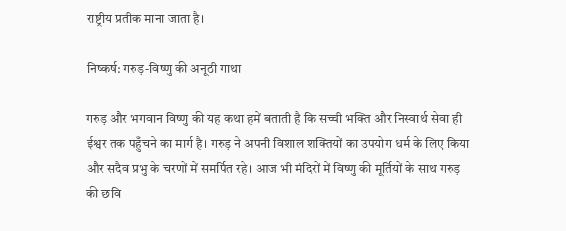राष्ट्रीय प्रतीक माना जाता है।

निष्कर्ष: गरुड़-विष्णु की अनूठी गाथा

गरुड़ और भगवान विष्णु की यह कथा हमें बताती है कि सच्ची भक्ति और निस्वार्थ सेवा ही ईश्वर तक पहुँचने का मार्ग है। गरुड़ ने अपनी विशाल शक्तियों का उपयोग धर्म के लिए किया और सदैव प्रभु के चरणों में समर्पित रहे। आज भी मंदिरों में विष्णु की मूर्तियों के साथ गरुड़ की छवि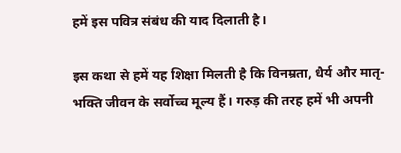हमें इस पवित्र संबंध की याद दिलाती है।

इस कथा से हमें यह शिक्षा मिलती है कि विनम्रता, धैर्य और मातृ-भक्ति जीवन के सर्वोच्च मूल्य हैं। गरुड़ की तरह हमें भी अपनी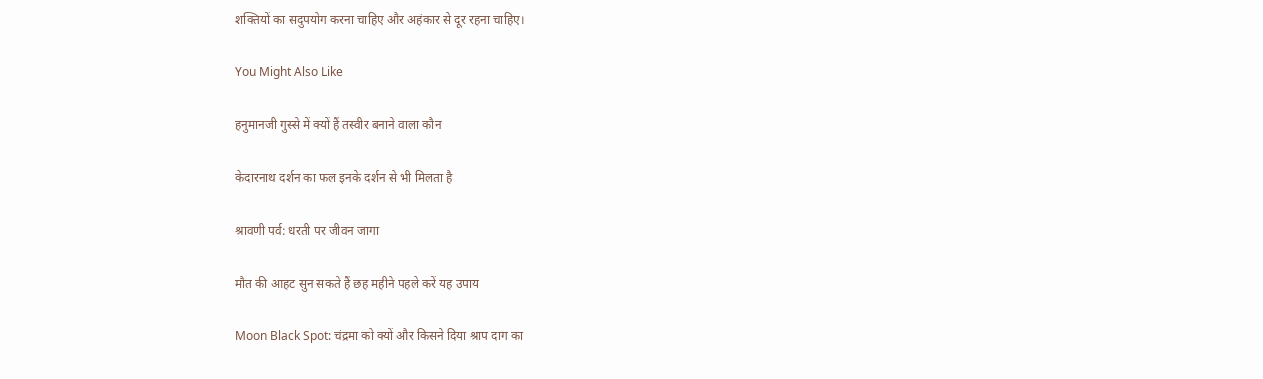शक्तियों का सदुपयोग करना चाहिए और अहंकार से दूर रहना चाहिए।

You Might Also Like

हनुमानजी गुस्से में क्यों हैं तस्वीर बनाने वाला कौन

केदारनाथ दर्शन का फल इनके दर्शन से भी मिलता है

श्रावणी पर्व: धरती पर जीवन जागा

मौत की आहट सुन सकते हैं छह महीने पहले करें यह उपाय

Moon Black Spot: चंद्रमा को क्यों और किसने दिया श्राप दाग का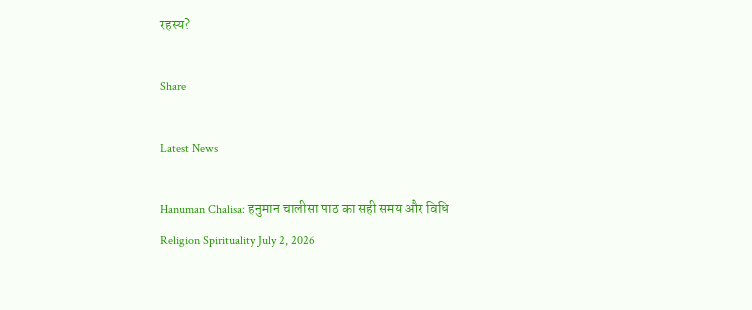रहस्य?

Share

Latest News

Hanuman Chalisa: हनुमान चालीसा पाठ का सही समय और विधि
Religion Spirituality July 2, 2026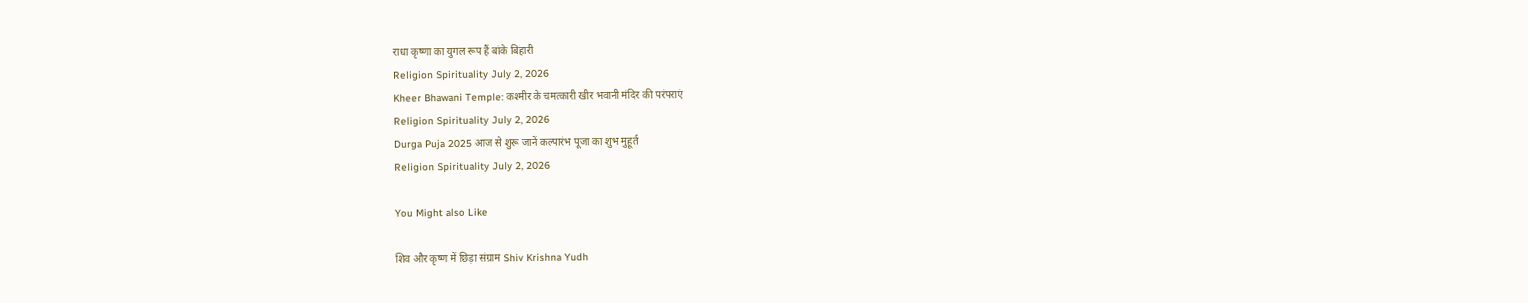राधा कृष्णा का युगल रूप हैं बांके बिहारी
Religion Spirituality July 2, 2026
Kheer Bhawani Temple: कश्मीर के चमत्कारी खीर भवानी मंदिर की परंपराएं
Religion Spirituality July 2, 2026
Durga Puja 2025 आज से शुरू जानें कल्पारंभ पूजा का शुभ मुहूर्त
Religion Spirituality July 2, 2026

You Might also Like

शिव और कृष्ण में छिड़ा संग्राम Shiv Krishna Yudh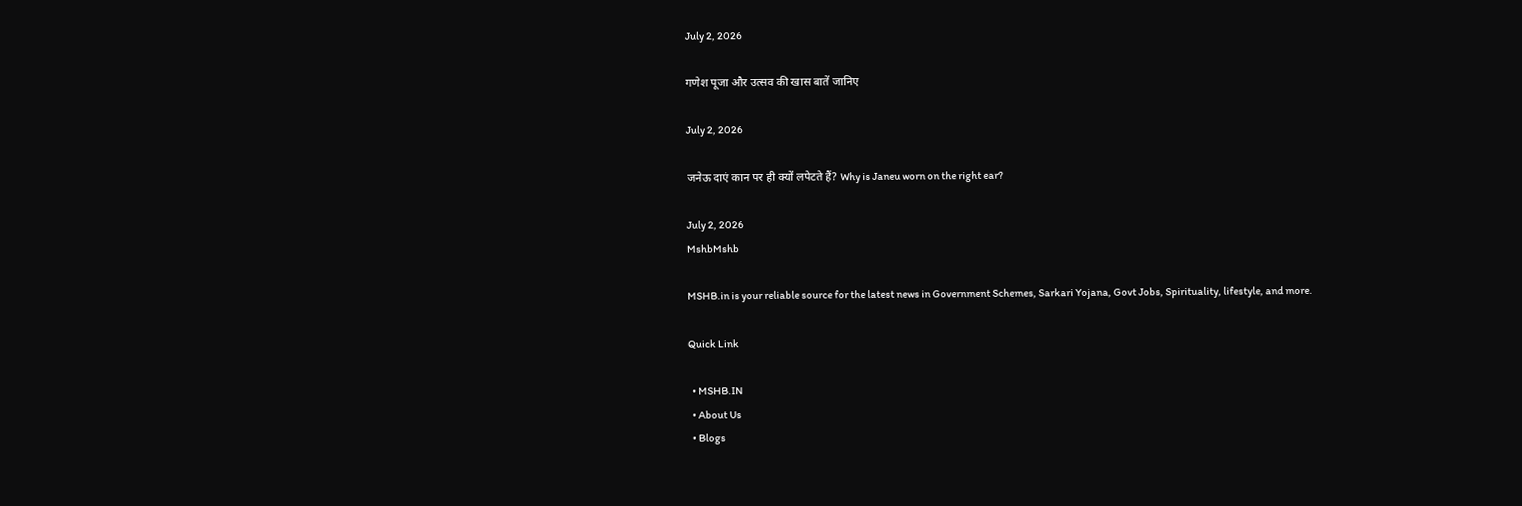July 2, 2026

गणेश पूजा और उत्सव की खास बातें जानिए

July 2, 2026

जनेऊ दाएं कान पर ही क्यों लपेटते हैं? Why is Janeu worn on the right ear?

July 2, 2026
MshbMshb

MSHB.in is your reliable source for the latest news in Government Schemes, Sarkari Yojana, Govt Jobs, Spirituality, lifestyle, and more.

Quick Link

  • MSHB.IN
  • About Us
  • Blogs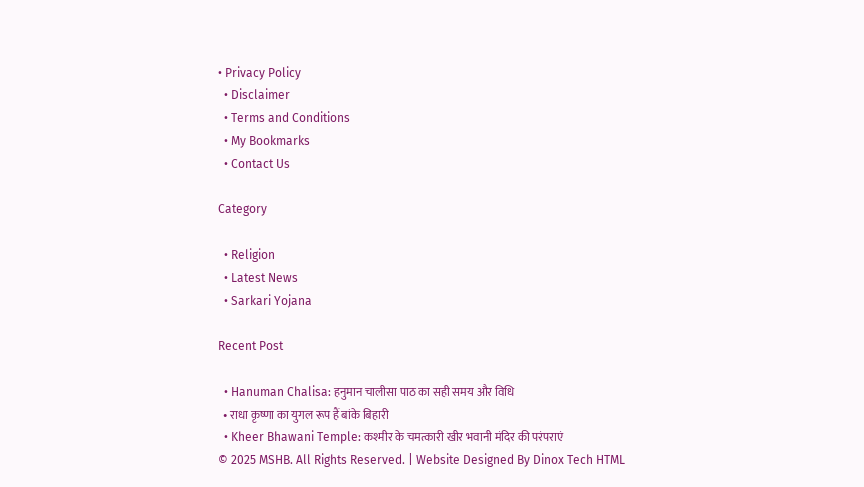• Privacy Policy
  • Disclaimer
  • Terms and Conditions
  • My Bookmarks
  • Contact Us

Category

  • Religion
  • Latest News
  • Sarkari Yojana

Recent Post

  • Hanuman Chalisa: हनुमान चालीसा पाठ का सही समय और विधि
  • राधा कृष्णा का युगल रूप हैं बांके बिहारी
  • Kheer Bhawani Temple: कश्मीर के चमत्कारी खीर भवानी मंदिर की परंपराएं
© 2025 MSHB. All Rights Reserved. | Website Designed By Dinox Tech HTML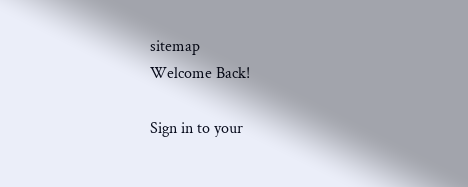sitemap
Welcome Back!

Sign in to your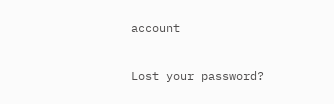account

Lost your password?